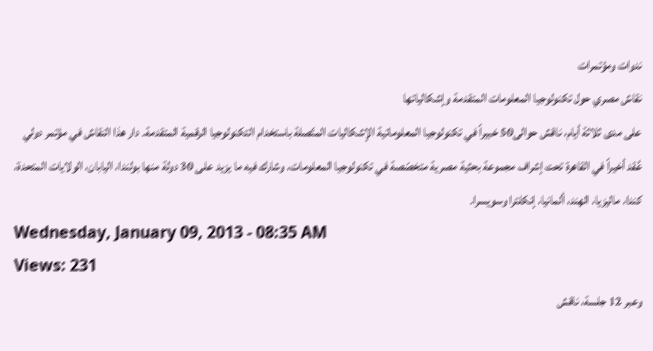ندوات ومؤتمرات
نقاش مصري حول تكنولوجيا المعلومات المتقدمة وإشكالياتها
على مدى ثلاثة أيام، ناقش حوالى50 خبيراً في تكنولوجيا المعلوماتية الإشكاليات المتّصلة باستخدام التكنولوجيا الرقمية المتقدمة. دار هذا النقاش في مؤتمر دولي عُقد أخيراً في القاهرة تحت إشراف مجموعة بحثية مصرية متخصّصة في تكنولوجيا المعلومات، وشارك فيه ما يزيد على 30 دولة منها بولندا، اليابان، الولايات المتحدة، كندا، ماليزيا، الهند، ألمانيا، إنكلترا وسويسرا.
Wednesday, January 09, 2013 - 08:35 AM
Views: 231
وعبر 12 جلسة، ناقش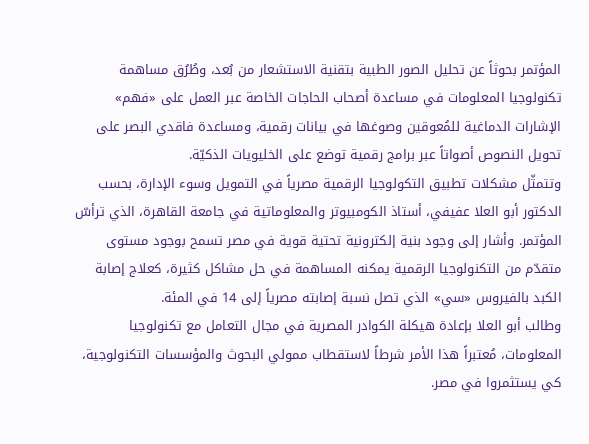المؤتمر بحوثاً عن تحليل الصور الطبية بتقنية الاستشعار من بُعد، وطُرُق مساهمة تكنولوجيا المعلومات في مساعدة أصحاب الحاجات الخاصة عبر العمل على «فهم» الإشارات الدماغية للمُعوقين وصوغها في بيانات رقمية، ومساعدة فاقدي البصر على تحويل النصوص أصواتاً عبر برامج رقمية توضع على الخليويات الذكيّة.
وتتمثّل مشكلات تطبيق التكولوجيا الرقمية مصرياً في التمويل وسوء الإدارة، بحسب الدكتور أبو العلا عفيفي، أستاذ الكومبيوتر والمعلوماتية في جامعة القاهرة، الذي ترأسّ المؤتمر. وأشار إلى وجود بنية إلكترونية تحتية قوية في مصر تسمح بوجود مستوى متقدّم من التكنولوجيا الرقمية يمكنه المساهمة في حل مشاكل كثيرة، كعلاج إصابة الكبد بالفيروس «سي» الذي تصل نسبة إصابته مصرياً إلى 14 في المئة.
وطالب أبو العلا بإعادة هيكلة الكوادر المصرية في مجال التعامل مع تكنولوجيا المعلومات، مُعتبراً هذا الأمر شرطاً لاستقطاب ممولي البحوث والمؤسسات التكنولوجية، كي يستثمروا في مصر.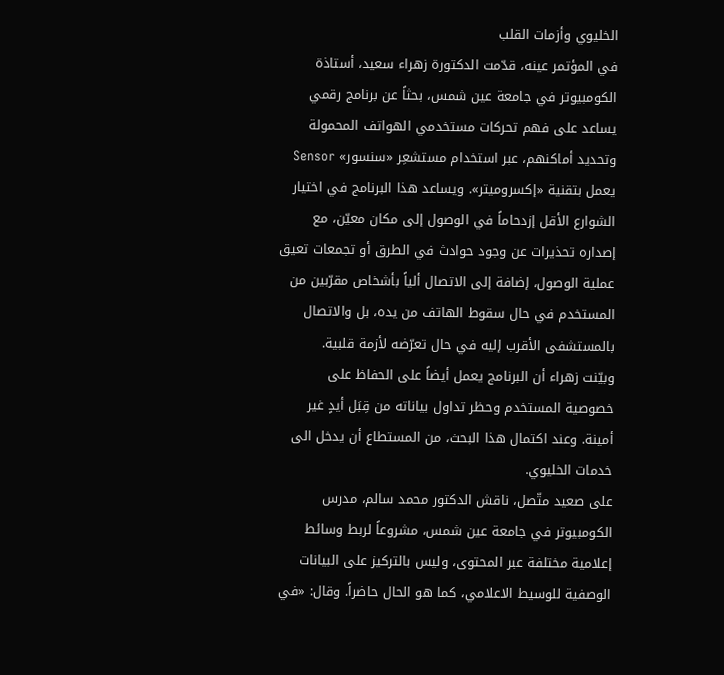الخليوي وأزمات القلب
في المؤتمر عينه، قدّمت الدكتورة زهراء سعيد، أستاذة الكومبيوتر في جامعة عين شمس، بحثاً عن برنامج رقمي يساعد على فهم تحركات مستخدمي الهواتف المحمولة وتحديد أماكنهم، عبر استخدام مستشعِر «سنسور» Sensor يعمل بتقنية «إكسروميتر». ويساعد هذا البرنامج في اختيار الشوارع الأقل إزدحاماً في الوصول إلى مكان معيّن، مع إصداره تحذيرات عن وجود حوادث في الطرق أو تجمعات تعيق عملية الوصول، إضافة إلى الاتصال ألياً بأشخاص مقرّبين من المستخدم في حال سقوط الهاتف من يده، بل والاتصال بالمستشفى الأقرب إليه في حال تعرّضه لأزمة قلبية.
وبيّنت زهراء أن البرنامج يعمل أيضاً على الحفاظ على خصوصية المستخدم وحظر تداول بياناته من قِبَل أيدٍ غير أمينة. وعند اكتمال هذا البحث، من المستطاع أن يدخل الى خدمات الخليوي.
على صعيد متّصل، ناقش الدكتور محمد سالم، مدرس الكومبيوتر في جامعة عين شمس، مشروعاً لربط وسائط إعلامية مختلفة عبر المحتوى، وليس بالتركيز على البيانات الوصفية للوسيط الاعلامي، كما هو الحال حاضراً. وقال: «في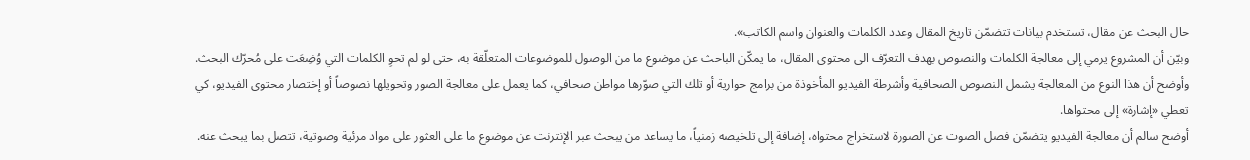حال البحث عن مقال، تستخدم بيانات تتضمّن تاريخ المقال وعدد الكلمات والعنوان واسم الكاتب».
وبيّن أن المشروع يرمي إلى معالجة الكلمات والنصوص بهدف التعرّف الى محتوى المقال، ما يمكّن الباحث عن موضوع ما من الوصول للموضوعات المتعلّقة به، حتى لو لم تحوِ الكلمات التي وُضِعَت على مُحرّك البحث. وأوضح أن هذا النوع من المعالجة يشمل النصوص الصحافية وأشرطة الفيديو المأخوذة من برامج حوارية أو تلك التي صوّرها مواطن صحافي، كما يعمل على معالجة الصور وتحويلها نصوصاً أو إختصار محتوى الفيديو، كي تعطي «إشارة» إلى محتواها.
أوضح سالم أن معالجة الفيديو يتضمّن فصل الصوت عن الصورة لاستخراج محتواه، إضافة إلى تلخيصه زمنياً، ما يساعد من يبحث عبر الإنترنت عن موضوع ما على العثور على مواد مرئية وصوتية، تتصل بما يبحث عنه.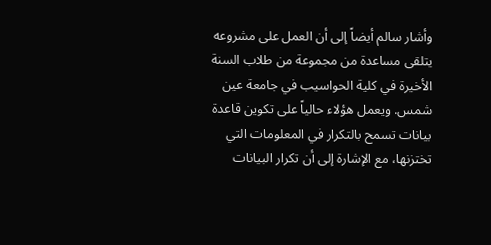وأشار سالم أيضاً إلى أن العمل على مشروعه يتلقى مساعدة من مجموعة من طلاب السنة الأخيرة في كلية الحواسيب في جامعة عين شمس. ويعمل هؤلاء حالياً على تكوين قاعدة بيانات تسمح بالتكرار في المعلومات التي تختزنها، مع الإشارة إلى أن تكرار البيانات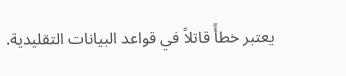يعتبر خطأً قاتلاً في قواعد البيانات التقليدية.